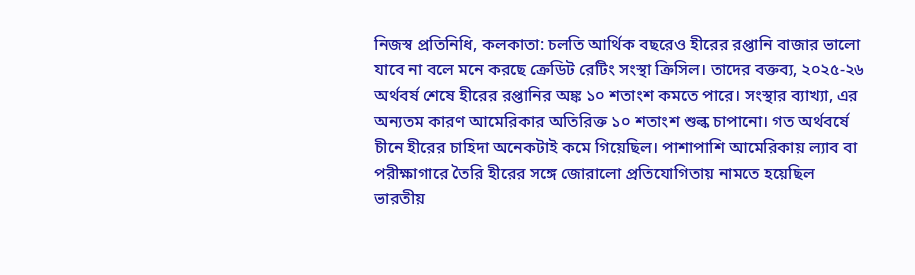নিজস্ব প্রতিনিধি, কলকাতা: চলতি আর্থিক বছরেও হীরের রপ্তানি বাজার ভালো যাবে না বলে মনে করছে ক্রেডিট রেটিং সংস্থা ক্রিসিল। তাদের বক্তব্য, ২০২৫-২৬ অর্থবর্ষ শেষে হীরের রপ্তানির অঙ্ক ১০ শতাংশ কমতে পারে। সংস্থার ব্যাখ্যা, এর অন্যতম কারণ আমেরিকার অতিরিক্ত ১০ শতাংশ শুল্ক চাপানো। গত অর্থবর্ষে চীনে হীরের চাহিদা অনেকটাই কমে গিয়েছিল। পাশাপাশি আমেরিকায় ল্যাব বা পরীক্ষাগারে তৈরি হীরের সঙ্গে জোরালো প্রতিযোগিতায় নামতে হয়েছিল ভারতীয়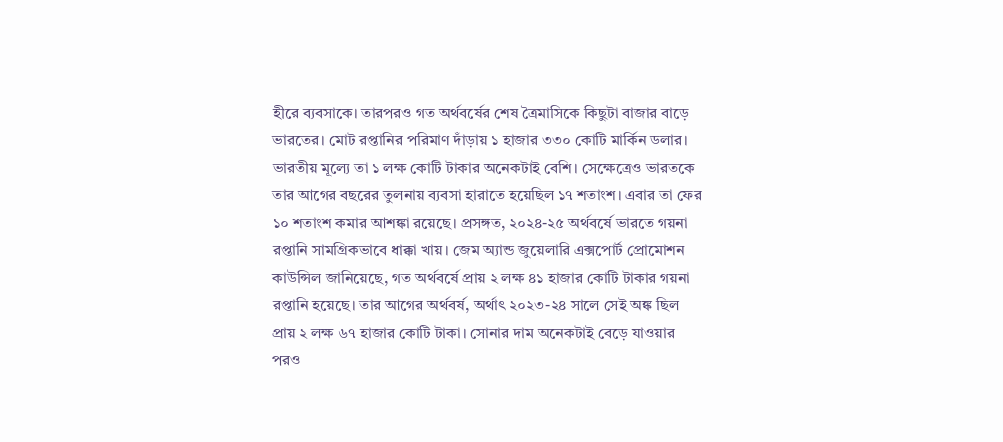হীরে ব্যবসাকে। তারপরও গত অর্থবর্ষের শেষ ত্রৈমাসিকে কিছুটা বাজার বাড়ে ভারতের। মোট রপ্তানির পরিমাণ দাঁড়ায় ১ হাজার ৩৩০ কোটি মার্কিন ডলার। ভারতীয় মূল্যে তা ১ লক্ষ কোটি টাকার অনেকটাই বেশি। সেক্ষেত্রেও ভারতকে তার আগের বছরের তুলনায় ব্যবসা হারাতে হয়েছিল ১৭ শতাংশ। এবার তা ফের ১০ শতাংশ কমার আশঙ্কা রয়েছে। প্রসঙ্গত, ২০২৪-২৫ অর্থবর্ষে ভারতে গয়না রপ্তানি সামগ্রিকভাবে ধাক্কা খায়। জেম অ্যান্ড জুয়েলারি এক্সপোর্ট প্রোমোশন কাউন্সিল জানিয়েছে, গত অর্থবর্ষে প্রায় ২ লক্ষ ৪১ হাজার কোটি টাকার গয়না রপ্তানি হয়েছে। তার আগের অর্থবর্ষ, অর্থাৎ ২০২৩-২৪ সালে সেই অঙ্ক ছিল প্রায় ২ লক্ষ ৬৭ হাজার কোটি টাকা। সোনার দাম অনেকটাই বেড়ে যাওয়ার পরও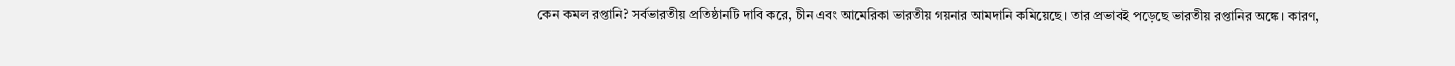কেন কমল রপ্তানি? সর্বভারতীয় প্রতিষ্ঠানটি দাবি করে, চীন এবং আমেরিকা ভারতীয় গয়নার আমদানি কমিয়েছে। তার প্রভাবই পড়েছে ভারতীয় রপ্তানির অঙ্কে। কারণ,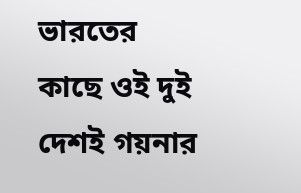ভারতের কাছে ওই দুই দেশই গয়নার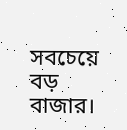সবচেয়ে বড় বাজার।